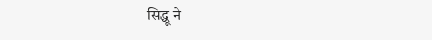सिद्धू ने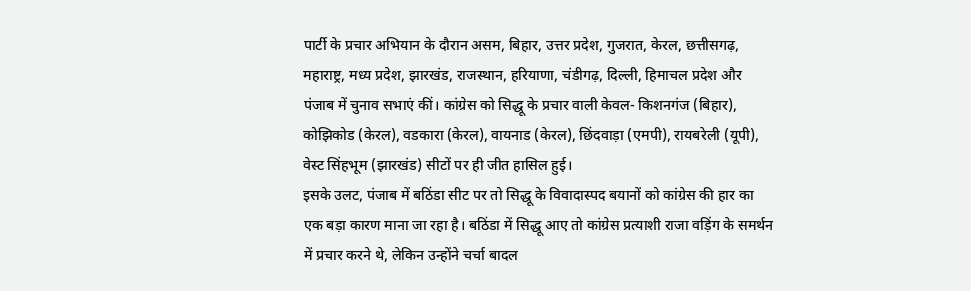पार्टी के प्रचार अभियान के दौरान असम, बिहार, उत्तर प्रदेश, गुजरात, केरल, छत्तीसगढ़, महाराष्ट्र, मध्य प्रदेश, झारखंड, राजस्थान, हरियाणा, चंडीगढ़, दिल्ली, हिमाचल प्रदेश और पंजाब में चुनाव सभाएं कीं। कांग्रेस को सिद्धू के प्रचार वाली केवल- किशनगंज (बिहार), कोझिकोड (केरल), वडकारा (केरल), वायनाड (केरल), छिंदवाड़ा (एमपी), रायबरेली (यूपी), वेस्ट सिंहभूम (झारखंड) सीटों पर ही जीत हासिल हुई।
इसके उलट, पंजाब में बठिंडा सीट पर तो सिद्धू के विवादास्पद बयानों को कांग्रेस की हार का एक बड़ा कारण माना जा रहा है। बठिंडा में सिद्धू आए तो कांग्रेस प्रत्याशी राजा वड़िंग के समर्थन में प्रचार करने थे, लेकिन उन्होंने चर्चा बादल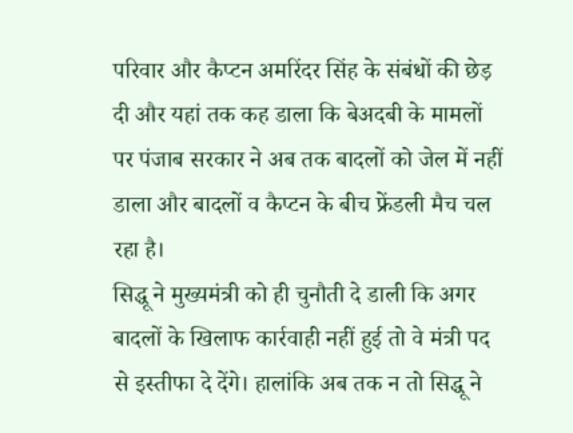परिवार और कैप्टन अमरिंदर सिंह के संबंधों की छेड़ दी और यहां तक कह डाला कि बेअदबी के मामलों पर पंजाब सरकार ने अब तक बादलों को जेल में नहीं डाला और बादलों व कैप्टन के बीच फ्रेंडली मैच चल रहा है।
सिद्धू ने मुख्यमंत्री को ही चुनौती दे डाली कि अगर बादलों के खिलाफ कार्रवाही नहीं हुई तो वे मंत्री पद से इस्तीफा दे देंगे। हालांकि अब तक न तो सिद्धू ने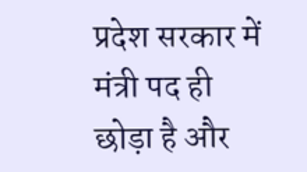प्रदेश सरकार में मंत्री पद ही छोड़ा है और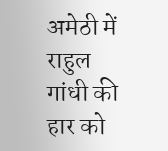अमेठी में राहुल गांधी की हार को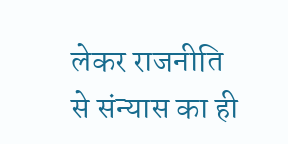लेकर राजनीति से संन्यास का ही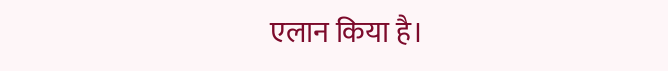एलान किया है।